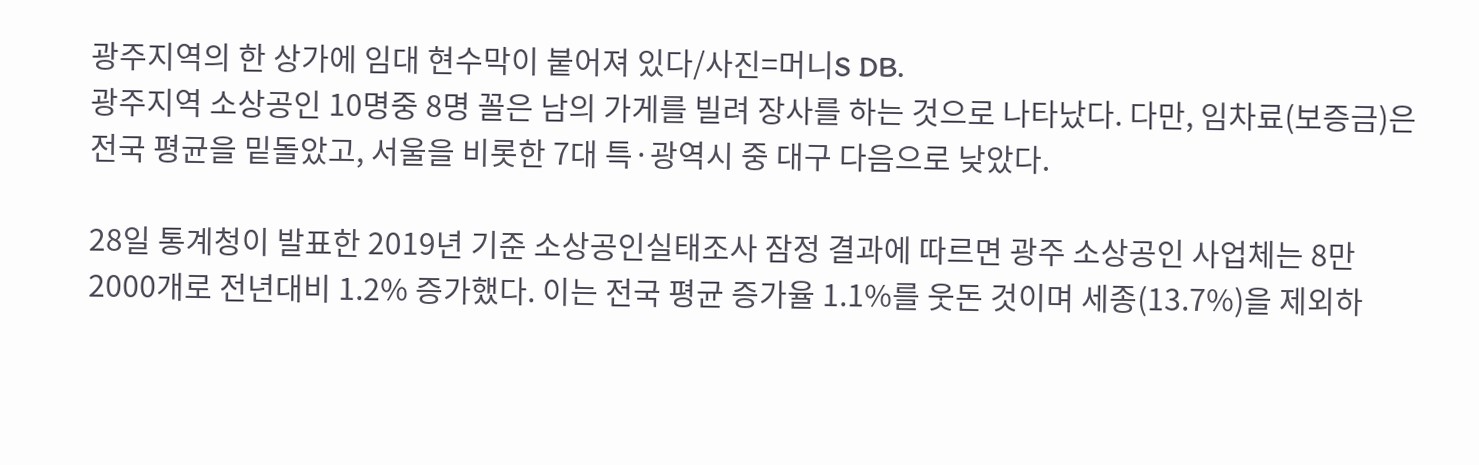광주지역의 한 상가에 임대 현수막이 붙어져 있다/사진=머니S DB.
광주지역 소상공인 10명중 8명 꼴은 남의 가게를 빌려 장사를 하는 것으로 나타났다. 다만, 임차료(보증금)은 전국 평균을 밑돌았고, 서울을 비롯한 7대 특·광역시 중 대구 다음으로 낮았다.

28일 통계청이 발표한 2019년 기준 소상공인실태조사 잠정 결과에 따르면 광주 소상공인 사업체는 8만2000개로 전년대비 1.2% 증가했다. 이는 전국 평균 증가율 1.1%를 웃돈 것이며 세종(13.7%)을 제외하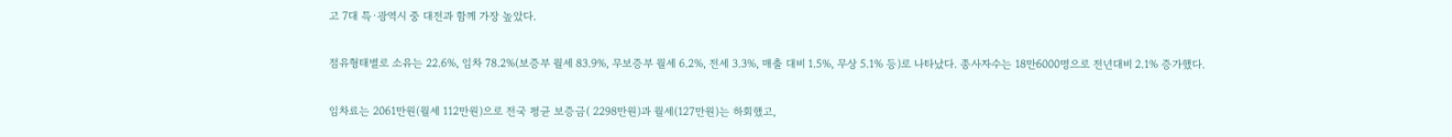고 7대 특·광역시 중 대전과 함께 가장 높았다.

점유형태별로 소유는 22.6%, 임차 78.2%(보증부 월세 83.9%, 무보증부 월세 6.2%, 전세 3.3%, 매출 대비 1.5%, 무상 5.1% 등)로 나타났다. 종사자수는 18만6000명으로 전년대비 2.1% 증가했다.

임차료는 2061만원(월세 112만원)으로 전국 평균 보증금( 2298만원)과 월세(127만원)는 하회했고,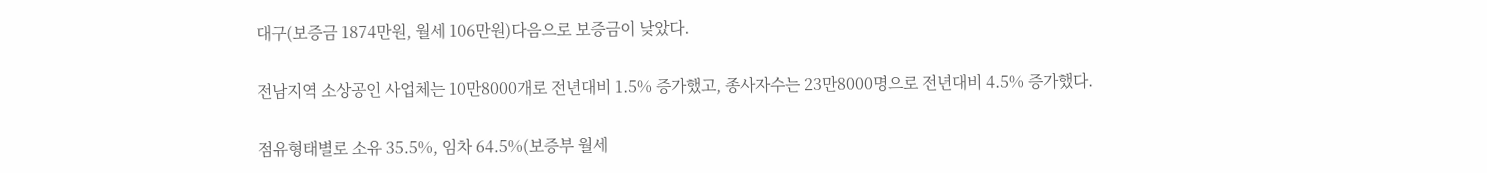대구(보증금 1874만원, 월세 106만원)다음으로 보증금이 낮았다.

전남지역 소상공인 사업체는 10만8000개로 전년대비 1.5% 증가했고, 종사자수는 23만8000명으로 전년대비 4.5% 증가했다.

점유형태별로 소유 35.5%, 임차 64.5%(보증부 월세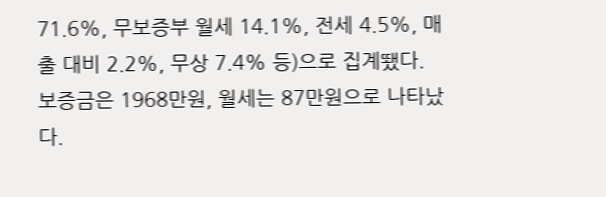71.6%, 무보증부 월세 14.1%, 전세 4.5%, 매출 대비 2.2%, 무상 7.4% 등)으로 집계뙜다. 보증금은 1968만원, 월세는 87만원으로 나타났다.